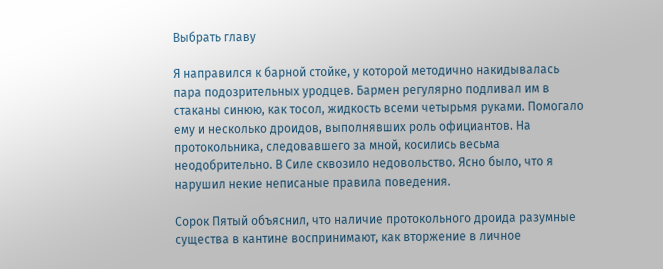Выбрать главу

Я направился к барной стойке, у которой методично накидывалась пара подозрительных уродцев. Бармен регулярно подливал им в стаканы синюю, как тосол, жидкость всеми четырьмя руками. Помогало ему и несколько дроидов, выполнявших роль официантов. На протокольника, следовавшего за мной, косились весьма неодобрительно. В Силе сквозило недовольство. Ясно было, что я нарушил некие неписаные правила поведения.

Сорок Пятый объяснил, что наличие протокольного дроида разумные существа в кантине воспринимают, как вторжение в личное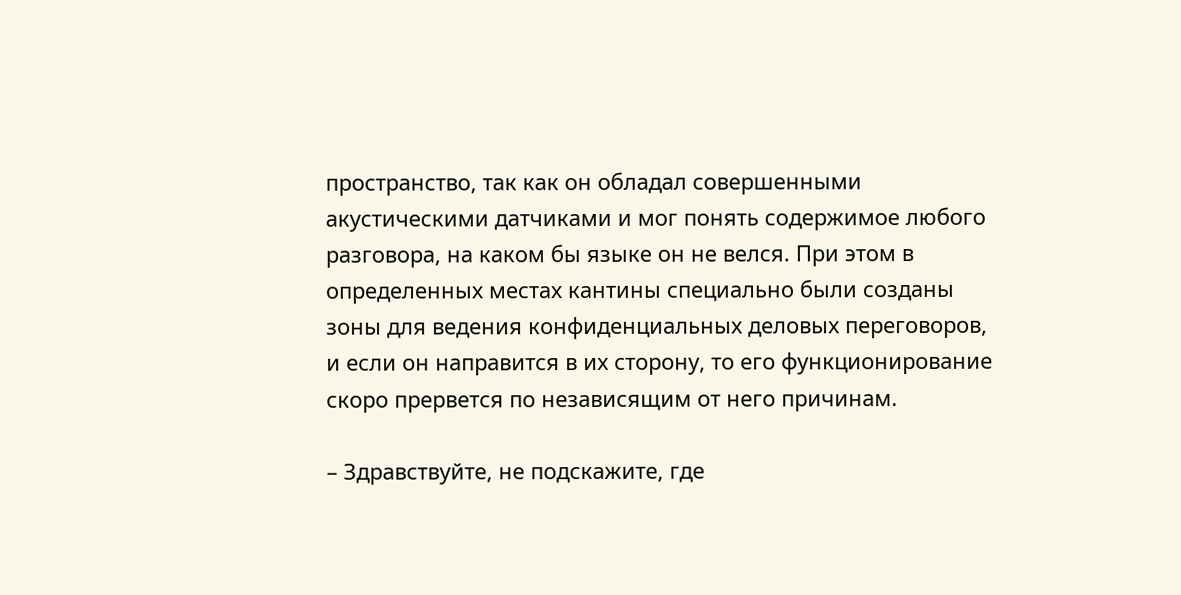пространство, так как он обладал совершенными акустическими датчиками и мог понять содержимое любого разговора, на каком бы языке он не велся. При этом в определенных местах кантины специально были созданы зоны для ведения конфиденциальных деловых переговоров, и если он направится в их сторону, то его функционирование скоро прервется по независящим от него причинам.

– Здравствуйте, не подскажите, где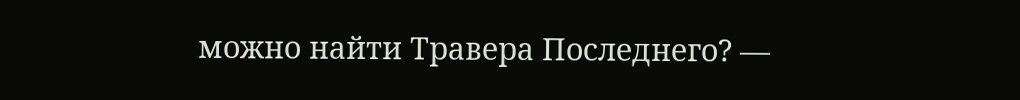можно найти Травера Последнего? —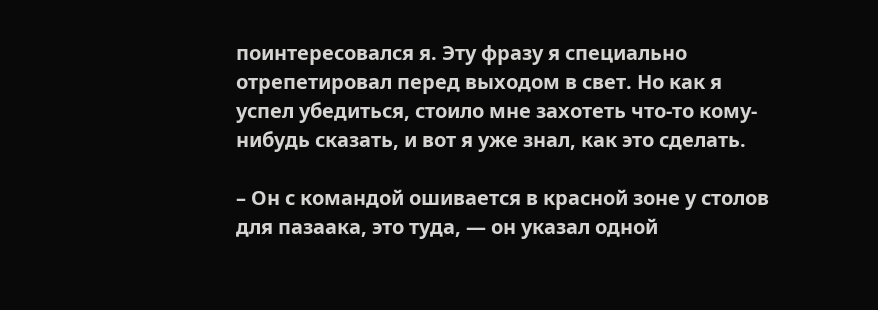поинтересовался я. Эту фразу я специально отрепетировал перед выходом в свет. Но как я успел убедиться, стоило мне захотеть что-то кому-нибудь сказать, и вот я уже знал, как это сделать.

– Он с командой ошивается в красной зоне у столов для пазаака, это туда, — он указал одной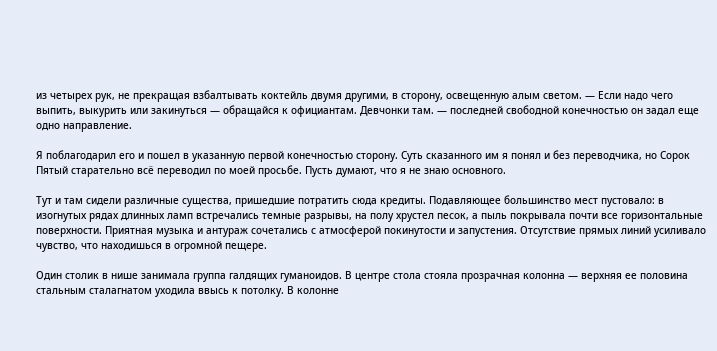из четырех рук, не прекращая взбалтывать коктейль двумя другими, в сторону, освещенную алым светом. — Если надо чего выпить, выкурить или закинуться — обращайся к официантам. Девчонки там. — последней свободной конечностью он задал еще одно направление.

Я поблагодарил его и пошел в указанную первой конечностью сторону. Суть сказанного им я понял и без переводчика, но Сорок Пятый старательно всё переводил по моей просьбе. Пусть думают, что я не знаю основного.

Тут и там сидели различные существа, пришедшие потратить сюда кредиты. Подавляющее большинство мест пустовало: в изогнутых рядах длинных ламп встречались темные разрывы, на полу хрустел песок, а пыль покрывала почти все горизонтальные поверхности. Приятная музыка и антураж сочетались с атмосферой покинутости и запустения. Отсутствие прямых линий усиливало чувство, что находишься в огромной пещере.

Один столик в нише занимала группа галдящих гуманоидов. В центре стола стояла прозрачная колонна — верхняя ее половина стальным сталагнатом уходила ввысь к потолку. В колонне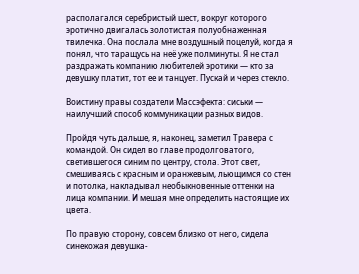располагался серебристый шест, вокруг которого эротично двигалась золотистая полуобнаженная твилечка. Она послала мне воздушный поцелуй, когда я понял, что таращусь на неё уже полминуты. Я не стал раздражать компанию любителей эротики — кто за девушку платит, тот ее и танцует. Пускай и через стекло.

Воистину правы создатели Массэфекта: сиськи — наилучший способ коммуникации разных видов.

Пройдя чуть дальше, я, наконец, заметил Травера с командой. Он сидел во главе продолговатого, светившегося синим по центру, стола. Этот свет, смешиваясь с красным и оранжевым, льющимся со стен и потолка, накладывал необыкновенные оттенки на лица компании. И мешая мне определить настоящие их цвета.

По правую сторону, совсем близко от него, сидела синекожая девушка-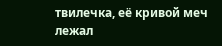твилечка, её кривой меч лежал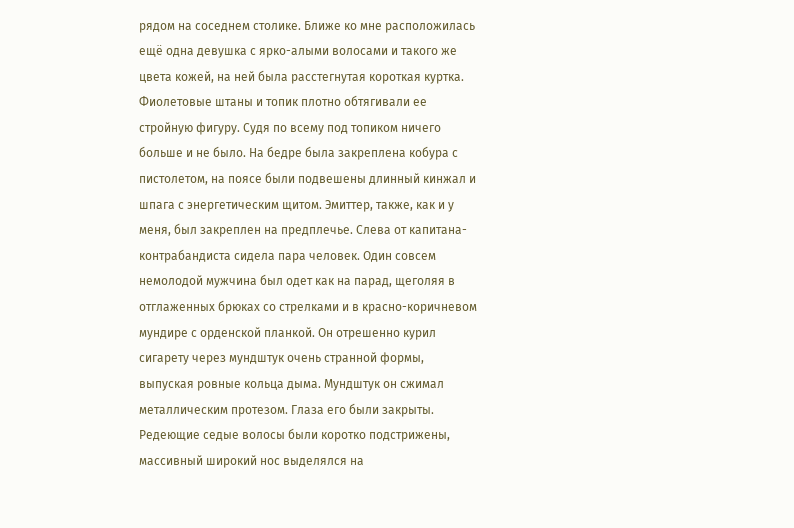рядом на соседнем столике. Ближе ко мне расположилась ещё одна девушка с ярко-алыми волосами и такого же цвета кожей, на ней была расстегнутая короткая куртка. Фиолетовые штаны и топик плотно обтягивали ее стройную фигуру. Судя по всему под топиком ничего больше и не было. На бедре была закреплена кобура с пистолетом, на поясе были подвешены длинный кинжал и шпага с энергетическим щитом. Эмиттер, также, как и у меня, был закреплен на предплечье. Слева от капитана-контрабандиста сидела пара человек. Один совсем немолодой мужчина был одет как на парад, щеголяя в отглаженных брюках со стрелками и в красно-коричневом мундире с орденской планкой. Он отрешенно курил сигарету через мундштук очень странной формы, выпуская ровные кольца дыма. Мундштук он сжимал металлическим протезом. Глаза его были закрыты. Редеющие седые волосы были коротко подстрижены, массивный широкий нос выделялся на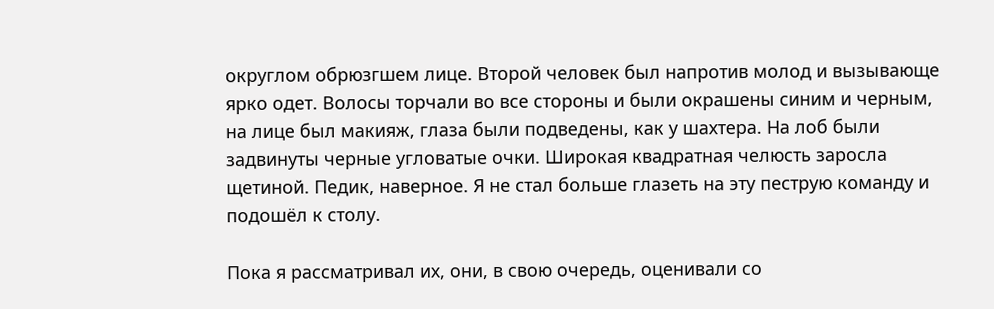округлом обрюзгшем лице. Второй человек был напротив молод и вызывающе ярко одет. Волосы торчали во все стороны и были окрашены синим и черным, на лице был макияж, глаза были подведены, как у шахтера. На лоб были задвинуты черные угловатые очки. Широкая квадратная челюсть заросла щетиной. Педик, наверное. Я не стал больше глазеть на эту пеструю команду и подошёл к столу.

Пока я рассматривал их, они, в свою очередь, оценивали со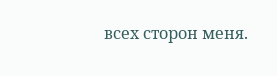всех сторон меня.